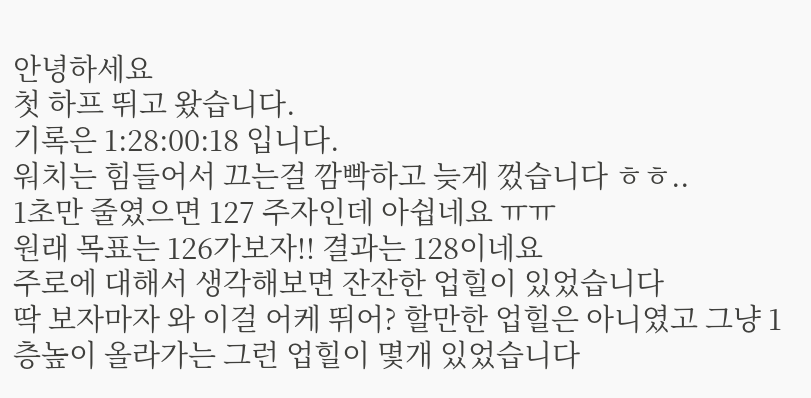안녕하세요
첫 하프 뛰고 왔습니다.
기록은 1:28:00:18 입니다.
워치는 힘들어서 끄는걸 깜빡하고 늦게 껐습니다 ㅎㅎ..
1초만 줄였으면 127 주자인데 아쉽네요 ㅠㅠ
원래 목표는 126가보자!! 결과는 128이네요
주로에 대해서 생각해보면 잔잔한 업힐이 있었습니다
딱 보자마자 와 이걸 어케 뛰어? 할만한 업힐은 아니였고 그냥 1층높이 올라가는 그런 업힐이 몇개 있었습니다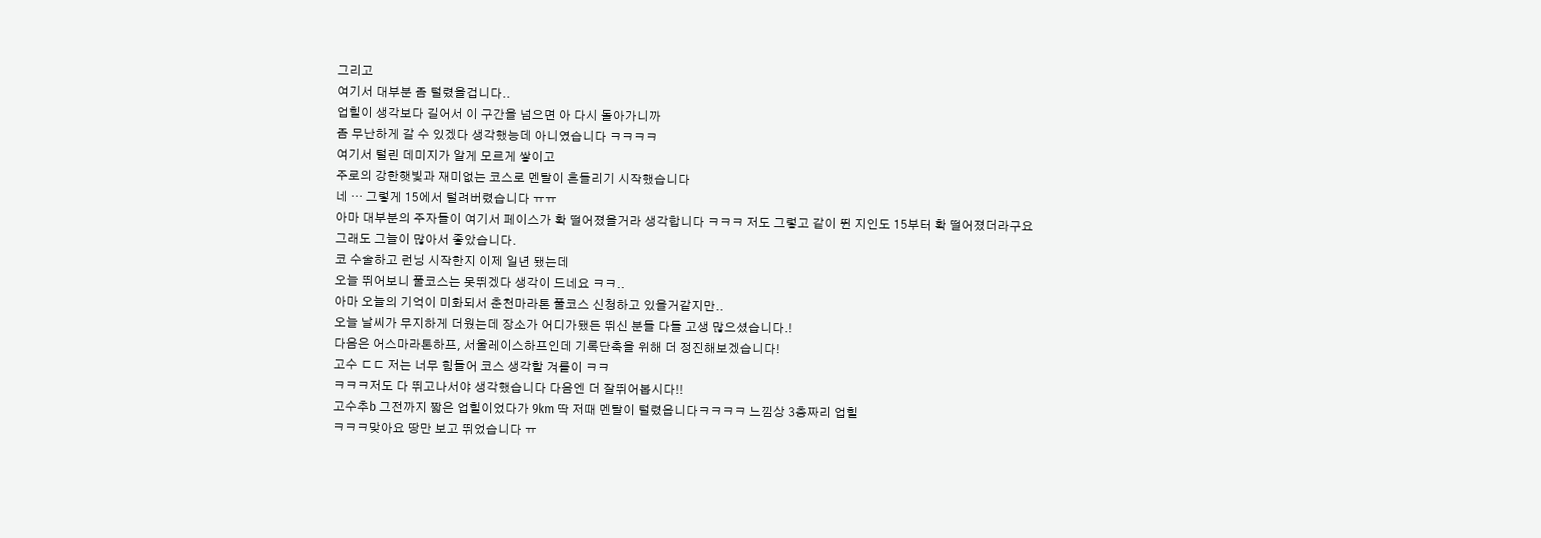그리고
여기서 대부분 좀 털렸을겁니다..
업힐이 생각보다 길어서 이 구간을 넘으면 아 다시 돌아가니까
좀 무난하게 갈 수 있겠다 생각했능데 아니였습니다 ㅋㅋㅋㅋ
여기서 털린 데미지가 알게 모르게 쌓이고
주로의 강한햇빛과 재미없는 코스로 멘탈이 흔들리기 시작했습니다
네 … 그렇게 15에서 털려버렸습니다 ㅠㅠ
아마 대부분의 주자들이 여기서 페이스가 확 떨어졌을거라 생각합니다 ㅋㅋㅋ 저도 그렇고 같이 뛴 지인도 15부터 확 떨어졌더라구요
그래도 그늘이 많아서 좋았습니다.
코 수술하고 런닝 시작한지 이제 일년 됐는데
오늘 뛰어보니 풀코스는 못뛰겠다 생각이 드네요 ㅋㅋ..
아마 오늘의 기억이 미화되서 춘천마라톤 풀코스 신청하고 있을거같지만..
오늘 날씨가 무지하게 더웠는데 장소가 어디가됐든 뛰신 분들 다들 고생 많으셨습니다.!
다음은 어스마라톤하프, 서울레이스하프인데 기록단축을 위해 더 정진해보겠습니다!
고수 ㄷㄷ 저는 너무 힘들어 코스 생각할 겨를이 ㅋㅋ
ㅋㅋㅋ저도 다 뛰고나서야 생각했습니다 다음엔 더 잘뛰어봅시다!!
고수추b 그전까지 짧은 업힐이었다가 9km 딱 저때 멘탈이 털렸읍니다ㅋㅋㅋㅋ 느낌상 3층짜리 업힐
ㅋㅋㅋ맞아요 땅만 보고 뛰었습니다 ㅠ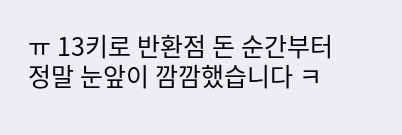ㅠ 13키로 반환점 돈 순간부터 정말 눈앞이 깜깜했습니다 ㅋ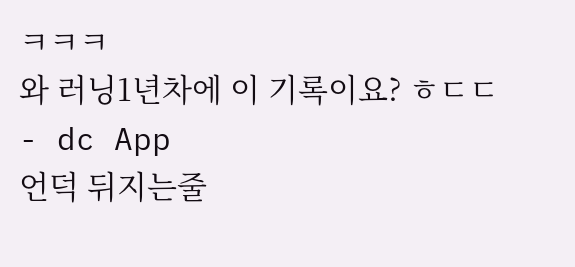ㅋㅋㅋ
와 러닝1년차에 이 기록이요? ㅎㄷㄷ - dc App
언덕 뒤지는줄